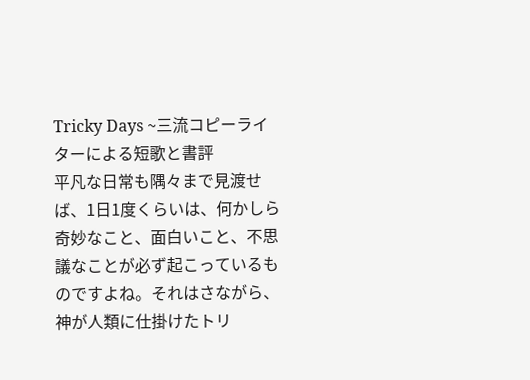Tricky Days ~三流コピーライターによる短歌と書評
平凡な日常も隅々まで見渡せば、1日1度くらいは、何かしら奇妙なこと、面白いこと、不思議なことが必ず起こっているものですよね。それはさながら、神が人類に仕掛けたトリ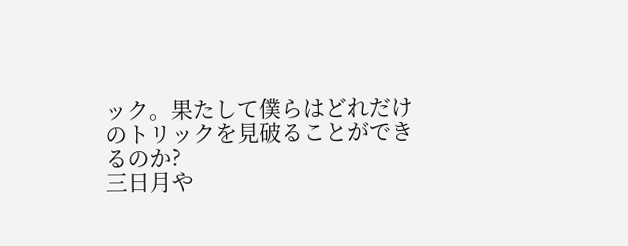ック。果たして僕らはどれだけのトリックを見破ることができるのか?
三日月や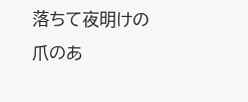落ちて夜明けの爪のあ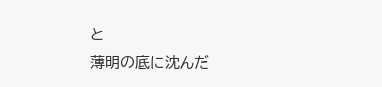と
薄明の底に沈んだ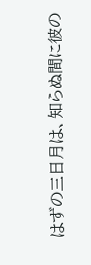はずの三日月は、知らぬ間に彼の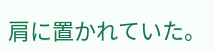肩に置かれていた。